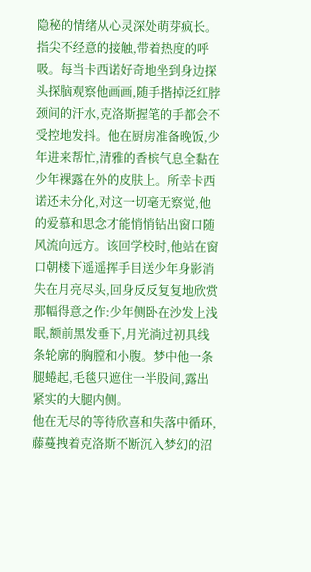隐秘的情绪从心灵深处萌芽疯长。指尖不经意的接触,带着热度的呼吸。每当卡西诺好奇地坐到身边探头探脑观察他画画,随手揩掉泛红脖颈间的汗水,克洛斯握笔的手都会不受控地发抖。他在厨房准备晚饭,少年进来帮忙,清雅的香槟气息全黏在少年裸露在外的皮肤上。所幸卡西诺还未分化,对这一切毫无察觉,他的爱慕和思念才能悄悄钻出窗口随风流向远方。该回学校时,他站在窗口朝楼下遥遥挥手目送少年身影消失在月亮尽头,回身反反复复地欣赏那幅得意之作:少年侧卧在沙发上浅眠,额前黑发垂下,月光淌过初具线条轮廓的胸膛和小腹。梦中他一条腿蜷起,毛毯只遮住一半股间,露出紧实的大腿内侧。
他在无尽的等待欣喜和失落中循环,藤蔓拽着克洛斯不断沉入梦幻的沼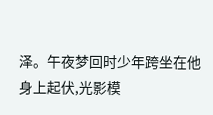泽。午夜梦回时少年跨坐在他身上起伏,光影模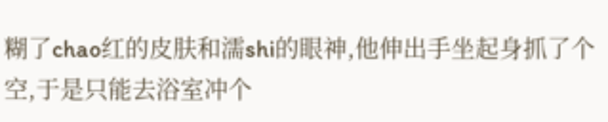糊了chao红的皮肤和濡shi的眼神,他伸出手坐起身抓了个空,于是只能去浴室冲个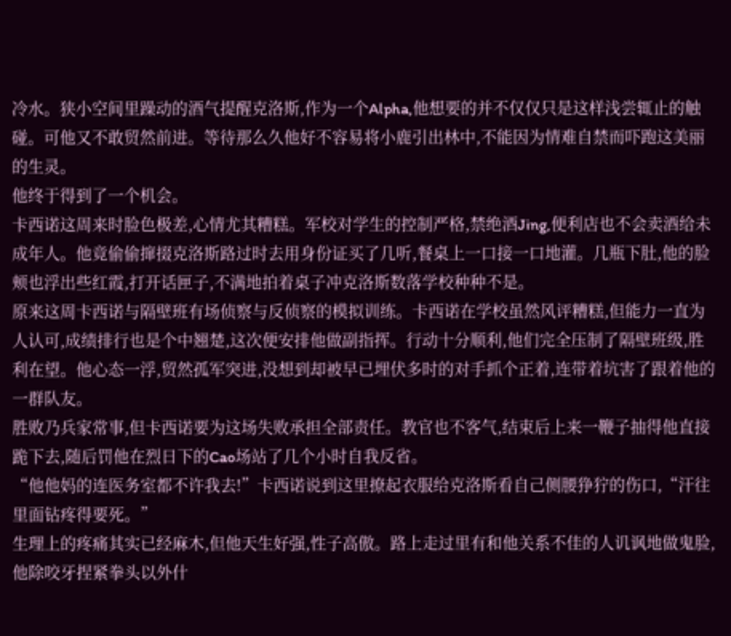冷水。狭小空间里躁动的酒气提醒克洛斯,作为一个Alpha,他想要的并不仅仅只是这样浅尝辄止的触碰。可他又不敢贸然前进。等待那么久他好不容易将小鹿引出林中,不能因为情难自禁而吓跑这美丽的生灵。
他终于得到了一个机会。
卡西诺这周来时脸色极差,心情尤其糟糕。军校对学生的控制严格,禁绝酒Jing,便利店也不会卖酒给未成年人。他竟偷偷撺掇克洛斯路过时去用身份证买了几听,餐桌上一口接一口地灌。几瓶下肚,他的脸颊也浮出些红霞,打开话匣子,不满地拍着桌子冲克洛斯数落学校种种不是。
原来这周卡西诺与隔壁班有场侦察与反侦察的模拟训练。卡西诺在学校虽然风评糟糕,但能力一直为人认可,成绩排行也是个中翘楚,这次便安排他做副指挥。行动十分顺利,他们完全压制了隔壁班级,胜利在望。他心态一浮,贸然孤军突进,没想到却被早已埋伏多时的对手抓个正着,连带着坑害了跟着他的一群队友。
胜败乃兵家常事,但卡西诺要为这场失败承担全部责任。教官也不客气,结束后上来一鞭子抽得他直接跪下去,随后罚他在烈日下的Cao场站了几个小时自我反省。
“他他妈的连医务室都不许我去!”卡西诺说到这里撩起衣服给克洛斯看自己侧腰狰狞的伤口,“汗往里面钻疼得要死。”
生理上的疼痛其实已经麻木,但他天生好强,性子高傲。路上走过里有和他关系不佳的人讥讽地做鬼脸,他除咬牙捏紧拳头以外什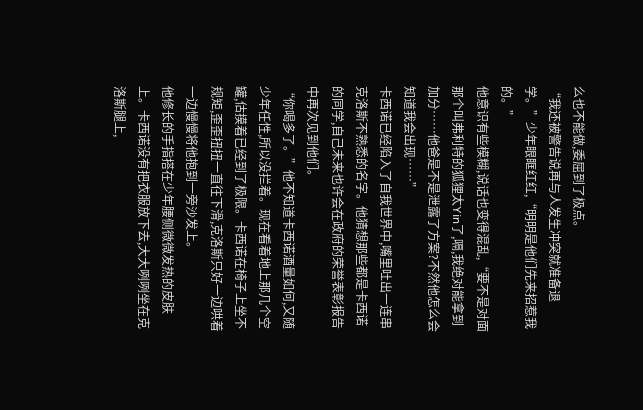么也不能做,委屈到了极点。
“我还被警告说再与人发生冲突就准备退学。”少年眼眶红红,“明明是他们先来招惹我的。”
他意识有些模糊,说话也变得混乱,“要不是对面那个叫弗利特的狐狸太Yin了,嗝,我绝对能拿到加分……他爸是不是泄露了方案?不然他怎么会知道我会出现……”
卡西诺已经陷入了自我世界中,嘴里吐出一连串克洛斯不熟悉的名字。他猜想那些都是卡西诺的同学,自己未来也许会在政府的荣誉表彰报告中再次见到他们。
“你喝多了。”他不知道卡西诺酒量如何,又随少年任性,所以没拦着。现在看着地上那几个空罐,估摸着已经到了极限。卡西诺在椅子上坐不规矩,歪歪扭扭一直往下滑,克洛斯只好一边哄着一边慢慢将他抱到一旁沙发上。
他修长的手指搭在少年腰侧微微发热的皮肤上。卡西诺没有把衣服放下去,大大咧咧坐在克洛斯腿上,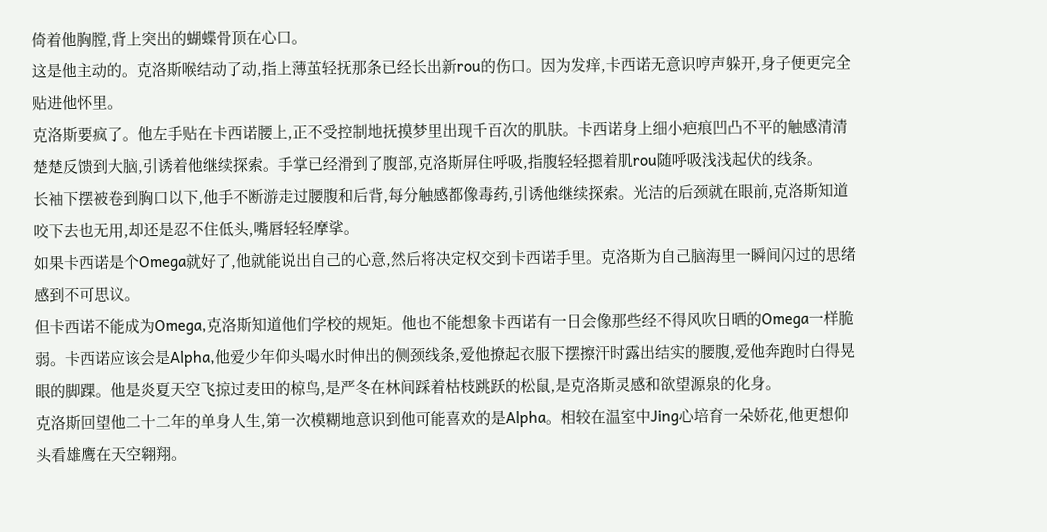倚着他胸膛,背上突出的蝴蝶骨顶在心口。
这是他主动的。克洛斯喉结动了动,指上薄茧轻抚那条已经长出新rou的伤口。因为发痒,卡西诺无意识哼声躲开,身子便更完全贴进他怀里。
克洛斯要疯了。他左手贴在卡西诺腰上,正不受控制地抚摸梦里出现千百次的肌肤。卡西诺身上细小疤痕凹凸不平的触感清清楚楚反馈到大脑,引诱着他继续探索。手掌已经滑到了腹部,克洛斯屏住呼吸,指腹轻轻摁着肌rou随呼吸浅浅起伏的线条。
长袖下摆被卷到胸口以下,他手不断游走过腰腹和后背,每分触感都像毒药,引诱他继续探索。光洁的后颈就在眼前,克洛斯知道咬下去也无用,却还是忍不住低头,嘴唇轻轻摩挲。
如果卡西诺是个Omega就好了,他就能说出自己的心意,然后将决定权交到卡西诺手里。克洛斯为自己脑海里一瞬间闪过的思绪感到不可思议。
但卡西诺不能成为Omega,克洛斯知道他们学校的规矩。他也不能想象卡西诺有一日会像那些经不得风吹日晒的Omega一样脆弱。卡西诺应该会是Alpha,他爱少年仰头喝水时伸出的侧颈线条,爱他撩起衣服下摆擦汗时露出结实的腰腹,爱他奔跑时白得晃眼的脚踝。他是炎夏天空飞掠过麦田的椋鸟,是严冬在林间踩着枯枝跳跃的松鼠,是克洛斯灵感和欲望源泉的化身。
克洛斯回望他二十二年的单身人生,第一次模糊地意识到他可能喜欢的是Alpha。相较在温室中Jing心培育一朵娇花,他更想仰头看雄鹰在天空翱翔。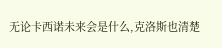无论卡西诺未来会是什么,克洛斯也清楚